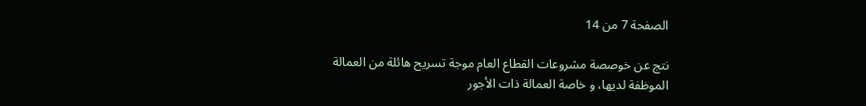الصفحة 7 من 14

نتج عن خوصصة مشروعات القطاع العام موجة تسريح هائلة من العمالة الموظفة لديها، و خاصة العمالة ذات الأجور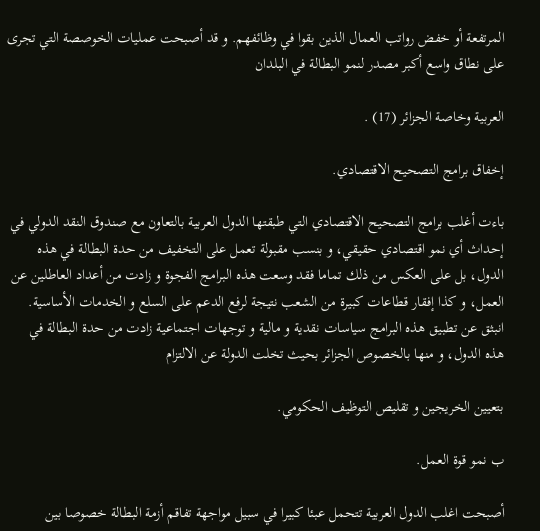المرتفعة أو خفض رواتب العمال الذين بقوا في وظائفهم. و قد أصبحت عمليات الخوصصة التي تجرى على نطاق واسع أكبر مصدر لنمو البطالة في البلدان

العربية وخاصة الجزائر (17) .

إخفاق برامج التصحيح الاقتصادي.

باءت أغلب برامج التصحيح الاقتصادي التي طبقتها الدول العربية بالتعاون مع صندوق النقد الدولي في إحداث أي نمو اقتصادي حقيقي، و بنسب مقبولة تعمل على التخفيف من حدة البطالة في هذه الدول، بل على العكس من ذلك تماما فقد وسعت هذه البرامج الفجوة و زادت من أعداد العاطلين عن العمل، و كذا إفقار قطاعات كبيرة من الشعب نتيجة لرفع الدعم على السلع و الخدمات الأساسية. انبثق عن تطبيق هذه البرامج سياسات نقدية و مالية و توجهات اجتماعية زادت من حدة البطالة في هذه الدول، و منها بالخصوص الجزائر بحيث تخلت الدولة عن الالتزام

بتعيين الخريجين و تقليص التوظيف الحكومي.

ب نمو قوة العمل.

أصبحت اغلب الدول العربية تتحمل عبئا كبيرا في سبيل مواجهة تفاقم أزمة البطالة خصوصا بين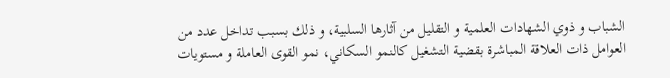الشباب و ذوي الشهادات العلمية و التقليل من آثارها السلبية، و ذلك بسبب تداخل عدد من العوامل ذات العلاقة المباشرة بقضية التشغيل كالنمو السكاني، نمو القوى العاملة و مستويات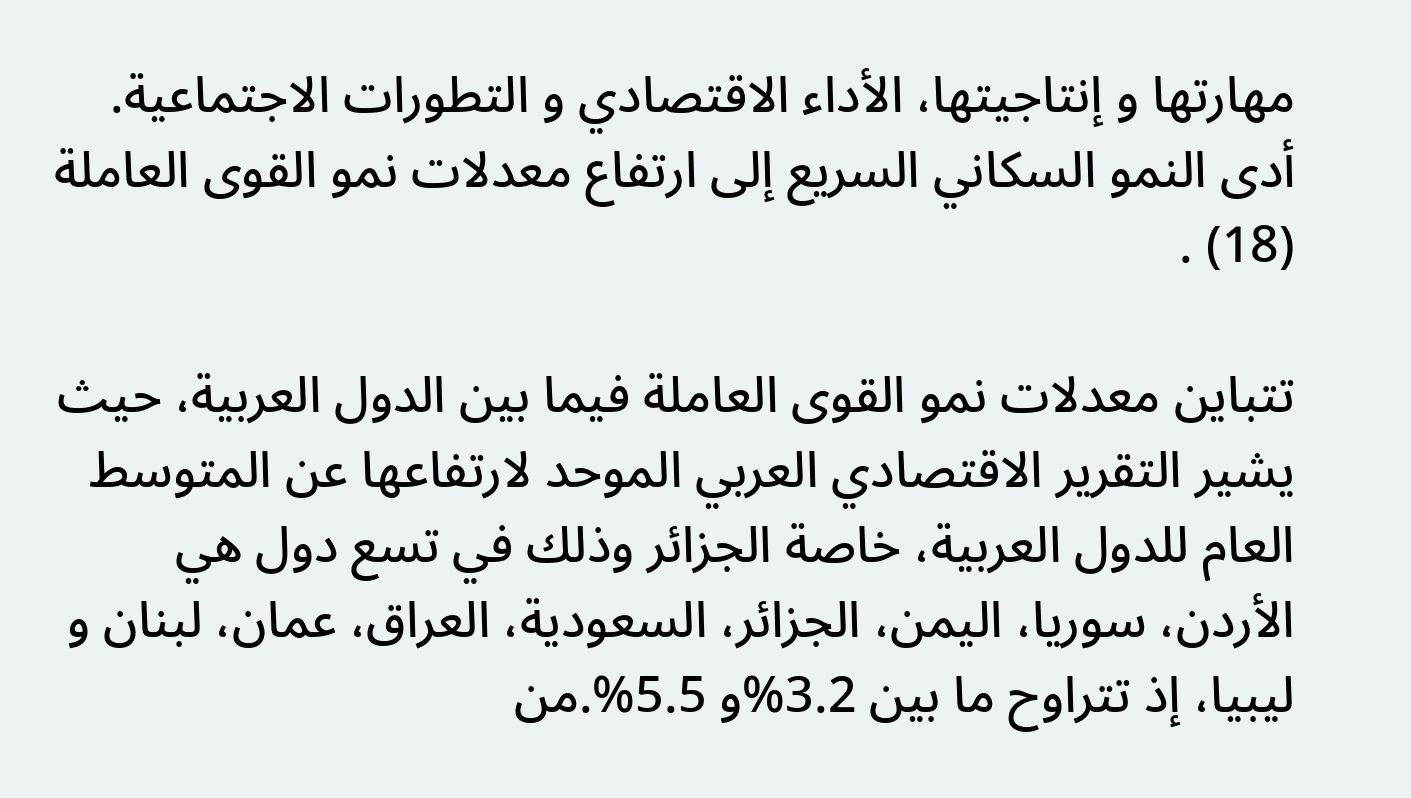مهارتها و إنتاجيتها، الأداء الاقتصادي و التطورات الاجتماعية. أدى النمو السكاني السريع إلى ارتفاع معدلات نمو القوى العاملة (18) .

تتباين معدلات نمو القوى العاملة فيما بين الدول العربية، حيث يشير التقرير الاقتصادي العربي الموحد لارتفاعها عن المتوسط العام للدول العربية، خاصة الجزائر وذلك في تسع دول هي الأردن، سوريا، اليمن، الجزائر، السعودية، العراق، عمان، لبنان و ليبيا، إذ تتراوح ما بين 3.2%و 5.5%.من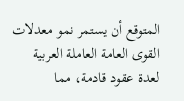المتوقع أن يستمر نمو معدلات القوى العامة العاملة العربية لعدة عقود قادمة، مما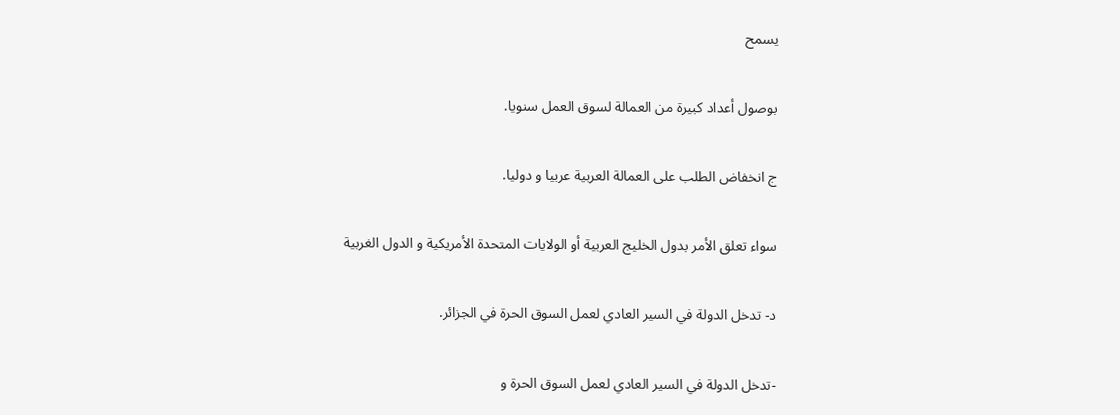يسمح

بوصول أعداد كبيرة من العمالة لسوق العمل سنويا.

ج انخفاض الطلب على العمالة العربية عربيا و دوليا.

سواء تعلق الأمر بدول الخليج العربية أو الولايات المتحدة الأمريكية و الدول الغربية

د- تدخل الدولة في السير العادي لعمل السوق الحرة في الجزائر.

-تدخل الدولة في السير العادي لعمل السوق الحرة و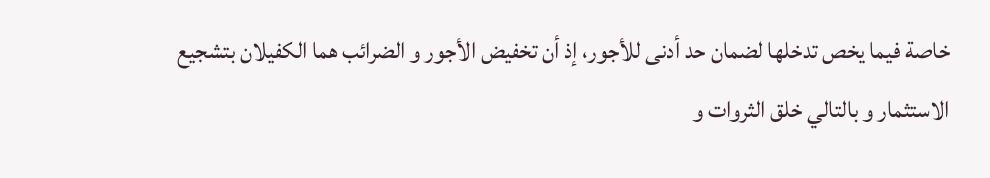خاصة فيما يخص تدخلها لضمان حد أدنى للأجور، إذ أن تخفيض الأجور و الضرائب هما الكفيلان بتشجيع الاستثمار و بالتالي خلق الثروات و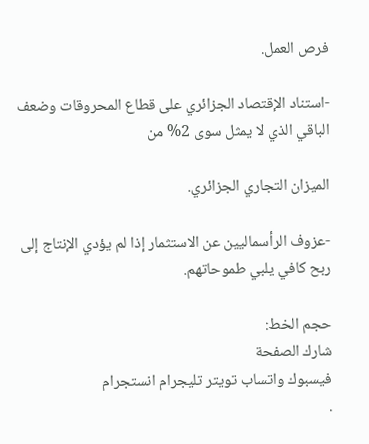فرص العمل.

-استناد الإقتصاد الجزائري على قطاع المحروقات وضعف الباقي الذي لا يمثل سوى 2% من

الميزان التجاري الجزائري.

-عزوف الرأسماليين عن الاستثمار إذا لم يؤدي الإنتاج إلى ربح كافي يلبي طموحاتهم.

حجم الخط:
شارك الصفحة
فيسبوك واتساب تويتر تليجرام انستجرام
.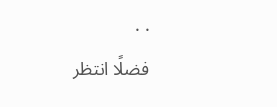. .
فضلًا انتظر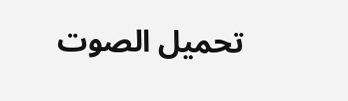تحميل الصوت